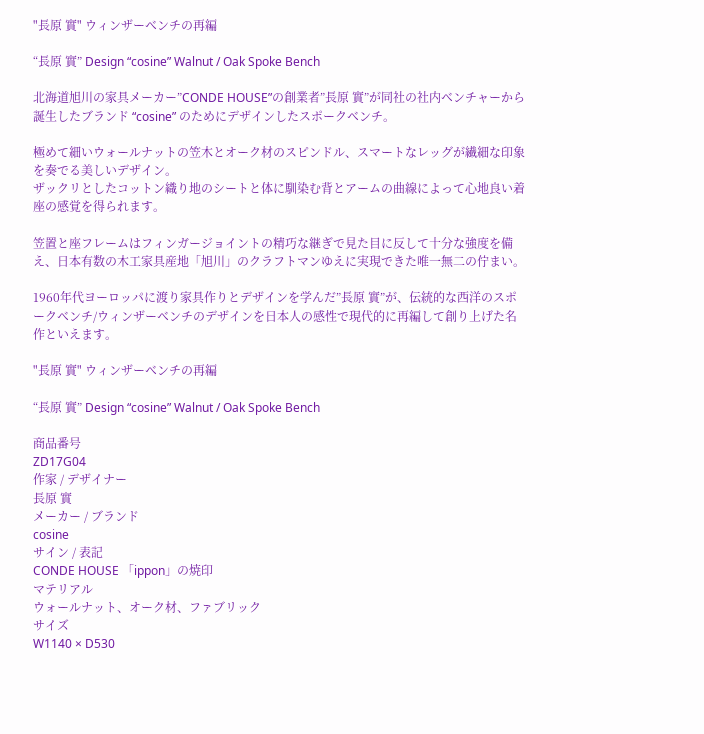"長原 實" ウィンザーベンチの再編

“長原 實” Design “cosine” Walnut / Oak Spoke Bench

北海道旭川の家具メーカー”CONDE HOUSE”の創業者”長原 實”が同社の社内ベンチャーから誕生したブランド “cosine” のためにデザインしたスポークベンチ。

極めて細いウォールナットの笠木とオーク材のスピンドル、スマートなレッグが繊細な印象を奏でる美しいデザイン。
ザックリとしたコットン織り地のシートと体に馴染む背とアームの曲線によって心地良い着座の感覚を得られます。

笠置と座フレームはフィンガージョイントの精巧な継ぎで見た目に反して十分な強度を備え、日本有数の木工家具産地「旭川」のクラフトマンゆえに実現できた唯一無二の佇まい。

1960年代ヨーロッパに渡り家具作りとデザインを学んだ”長原 實”が、伝統的な西洋のスポークベンチ/ウィンザーベンチのデザインを日本人の感性で現代的に再編して創り上げた名作といえます。

"長原 實" ウィンザーベンチの再編

“長原 實” Design “cosine” Walnut / Oak Spoke Bench

商品番号
ZD17G04
作家 / デザイナー
長原 實
メーカー / ブランド
cosine
サイン / 表記
CONDE HOUSE 「ippon」の焼印
マテリアル
ウォールナット、オーク材、ファブリック
サイズ
W1140 × D530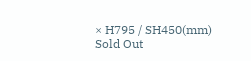× H795 / SH450(mm)
Sold Out